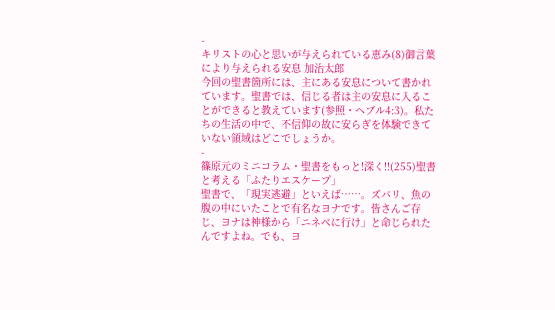-
キリストの心と思いが与えられている恵み(8)御言葉により与えられる安息 加治太郎
今回の聖書箇所には、主にある安息について書かれています。聖書では、信じる者は主の安息に入ることができると教えています(参照・ヘブル4:3)。私たちの生活の中で、不信仰の故に安らぎを体験できていない領域はどこでしょうか。
-
篠原元のミニコラム・聖書をもっと!深く!!(255)聖書と考える「ふたりエスケープ」
聖書で、「現実逃避」といえば……。ズバリ、魚の腹の中にいたことで有名なヨナです。皆さんご存じ、ヨナは神様から「ニネベに行け」と命じられたんですよね。でも、ヨ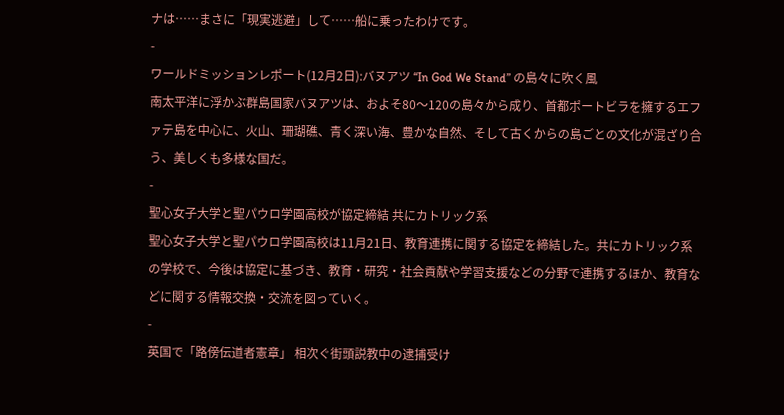ナは……まさに「現実逃避」して……船に乗ったわけです。
-
ワールドミッションレポート(12月2日):バヌアツ “In God We Stand” の島々に吹く風
南太平洋に浮かぶ群島国家バヌアツは、およそ80〜120の島々から成り、首都ポートビラを擁するエファテ島を中心に、火山、珊瑚礁、青く深い海、豊かな自然、そして古くからの島ごとの文化が混ざり合う、美しくも多様な国だ。
-
聖心女子大学と聖パウロ学園高校が協定締結 共にカトリック系
聖心女子大学と聖パウロ学園高校は11月21日、教育連携に関する協定を締結した。共にカトリック系の学校で、今後は協定に基づき、教育・研究・社会貢献や学習支援などの分野で連携するほか、教育などに関する情報交換・交流を図っていく。
-
英国で「路傍伝道者憲章」 相次ぐ街頭説教中の逮捕受け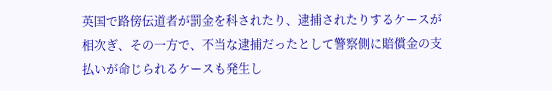英国で路傍伝道者が罰金を科されたり、逮捕されたりするケースが相次ぎ、その一方で、不当な逮捕だったとして警察側に賠償金の支払いが命じられるケースも発生し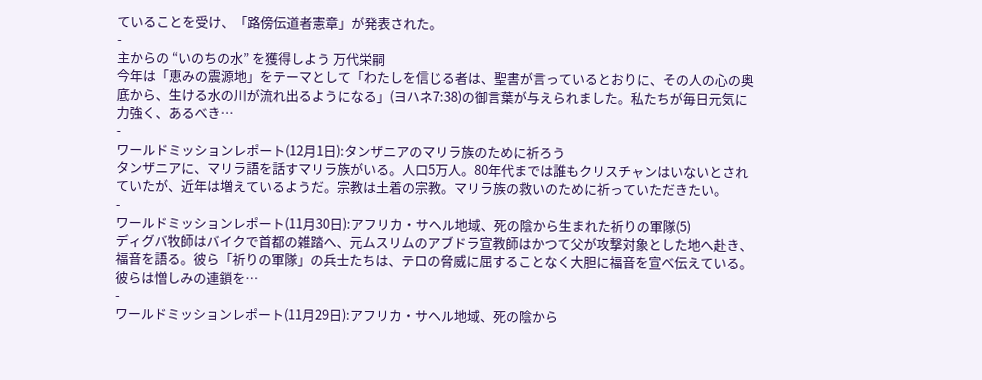ていることを受け、「路傍伝道者憲章」が発表された。
-
主からの “いのちの水” を獲得しよう 万代栄嗣
今年は「恵みの震源地」をテーマとして「わたしを信じる者は、聖書が言っているとおりに、その人の心の奥底から、生ける水の川が流れ出るようになる」(ヨハネ7:38)の御言葉が与えられました。私たちが毎日元気に力強く、あるべき…
-
ワールドミッションレポート(12月1日):タンザニアのマリラ族のために祈ろう
タンザニアに、マリラ語を話すマリラ族がいる。人口5万人。80年代までは誰もクリスチャンはいないとされていたが、近年は増えているようだ。宗教は土着の宗教。マリラ族の救いのために祈っていただきたい。
-
ワールドミッションレポート(11月30日):アフリカ・サヘル地域、死の陰から生まれた祈りの軍隊(5)
ディグバ牧師はバイクで首都の雑踏へ、元ムスリムのアブドラ宣教師はかつて父が攻撃対象とした地へ赴き、福音を語る。彼ら「祈りの軍隊」の兵士たちは、テロの脅威に屈することなく大胆に福音を宣べ伝えている。彼らは憎しみの連鎖を…
-
ワールドミッションレポート(11月29日):アフリカ・サヘル地域、死の陰から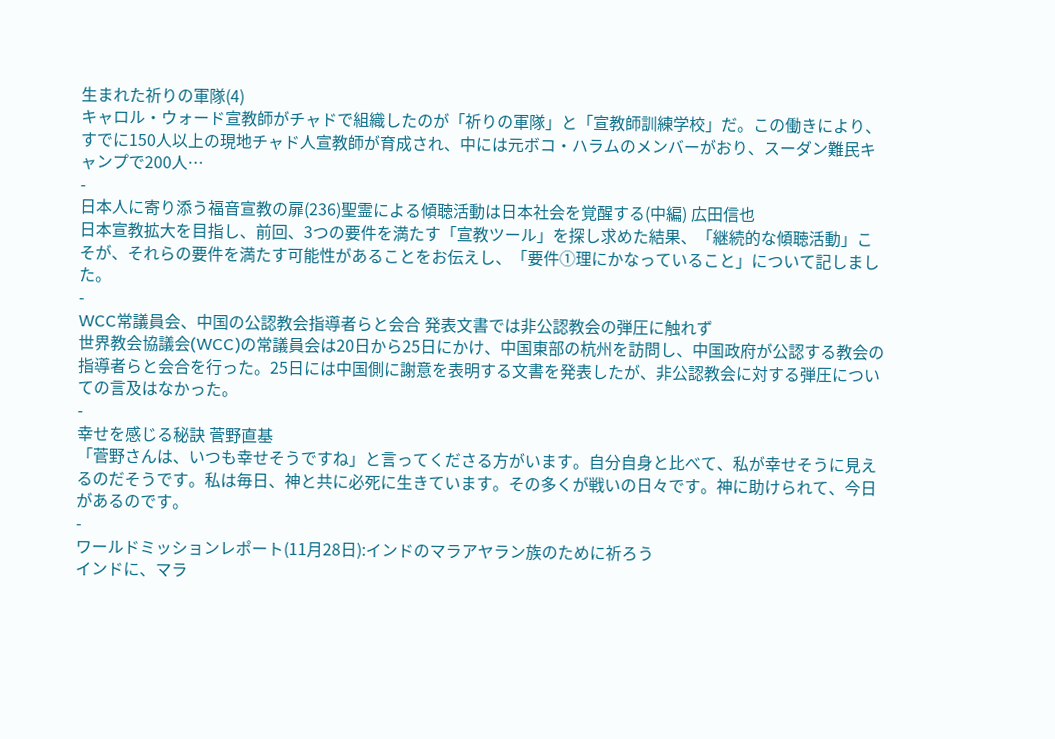生まれた祈りの軍隊(4)
キャロル・ウォード宣教師がチャドで組織したのが「祈りの軍隊」と「宣教師訓練学校」だ。この働きにより、すでに150人以上の現地チャド人宣教師が育成され、中には元ボコ・ハラムのメンバーがおり、スーダン難民キャンプで200人…
-
日本人に寄り添う福音宣教の扉(236)聖霊による傾聴活動は日本社会を覚醒する(中編) 広田信也
日本宣教拡大を目指し、前回、3つの要件を満たす「宣教ツール」を探し求めた結果、「継続的な傾聴活動」こそが、それらの要件を満たす可能性があることをお伝えし、「要件①理にかなっていること」について記しました。
-
WCC常議員会、中国の公認教会指導者らと会合 発表文書では非公認教会の弾圧に触れず
世界教会協議会(WCC)の常議員会は20日から25日にかけ、中国東部の杭州を訪問し、中国政府が公認する教会の指導者らと会合を行った。25日には中国側に謝意を表明する文書を発表したが、非公認教会に対する弾圧についての言及はなかった。
-
幸せを感じる秘訣 菅野直基
「菅野さんは、いつも幸せそうですね」と言ってくださる方がいます。自分自身と比べて、私が幸せそうに見えるのだそうです。私は毎日、神と共に必死に生きています。その多くが戦いの日々です。神に助けられて、今日があるのです。
-
ワールドミッションレポート(11月28日):インドのマラアヤラン族のために祈ろう
インドに、マラ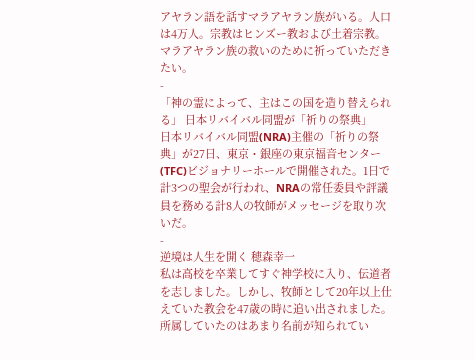アヤラン語を話すマラアヤラン族がいる。人口は4万人。宗教はヒンズー教および土着宗教。マラアヤラン族の救いのために祈っていただきたい。
-
「神の霊によって、主はこの国を造り替えられる」 日本リバイバル同盟が「祈りの祭典」
日本リバイバル同盟(NRA)主催の「祈りの祭典」が27日、東京・銀座の東京福音センター(TFC)ビジョナリーホールで開催された。1日で計3つの聖会が行われ、NRAの常任委員や評議員を務める計8人の牧師がメッセージを取り次いだ。
-
逆境は人生を開く 穂森幸一
私は高校を卒業してすぐ神学校に入り、伝道者を志しました。しかし、牧師として20年以上仕えていた教会を47歳の時に追い出されました。所属していたのはあまり名前が知られてい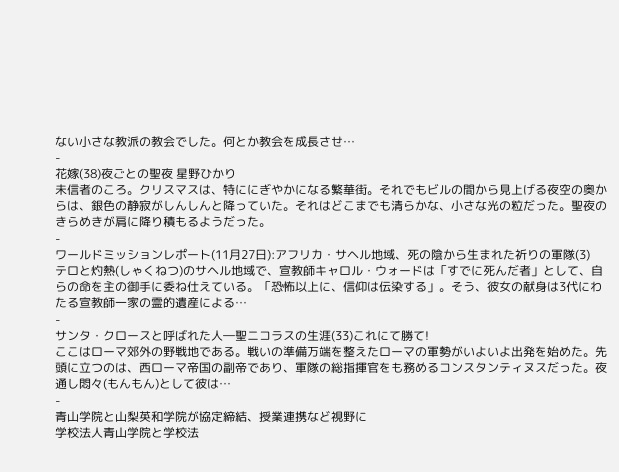ない小さな教派の教会でした。何とか教会を成長させ…
-
花嫁(38)夜ごとの聖夜 星野ひかり
未信者のころ。クリスマスは、特ににぎやかになる繁華街。それでもビルの間から見上げる夜空の奥からは、銀色の静寂がしんしんと降っていた。それはどこまでも清らかな、小さな光の粒だった。聖夜のきらめきが肩に降り積もるようだった。
-
ワールドミッションレポート(11月27日):アフリカ・サヘル地域、死の陰から生まれた祈りの軍隊(3)
テロと灼熱(しゃくねつ)のサヘル地域で、宣教師キャロル・ウォードは「すでに死んだ者」として、自らの命を主の御手に委ね仕えている。「恐怖以上に、信仰は伝染する」。そう、彼女の献身は3代にわたる宣教師一家の霊的遺産による…
-
サンタ・クロースと呼ばれた人―聖ニコラスの生涯(33)これにて勝て!
ここはローマ郊外の野戦地である。戦いの準備万端を整えたローマの軍勢がいよいよ出発を始めた。先頭に立つのは、西ローマ帝国の副帝であり、軍隊の総指揮官をも務めるコンスタンティヌスだった。夜通し悶々(もんもん)として彼は…
-
青山学院と山梨英和学院が協定締結、授業連携など視野に
学校法人青山学院と学校法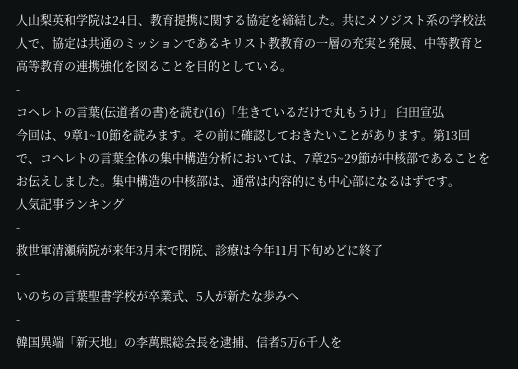人山梨英和学院は24日、教育提携に関する協定を締結した。共にメソジスト系の学校法人で、協定は共通のミッションであるキリスト教教育の一層の充実と発展、中等教育と高等教育の連携強化を図ることを目的としている。
-
コヘレトの言葉(伝道者の書)を読む(16)「生きているだけで丸もうけ」 臼田宣弘
今回は、9章1~10節を読みます。その前に確認しておきたいことがあります。第13回で、コヘレトの言葉全体の集中構造分析においては、7章25~29節が中核部であることをお伝えしました。集中構造の中核部は、通常は内容的にも中心部になるはずです。
人気記事ランキング
-
救世軍清瀬病院が来年3月末で閉院、診療は今年11月下旬めどに終了
-
いのちの言葉聖書学校が卒業式、5人が新たな歩みへ
-
韓国異端「新天地」の李萬熙総会長を逮捕、信者5万6千人を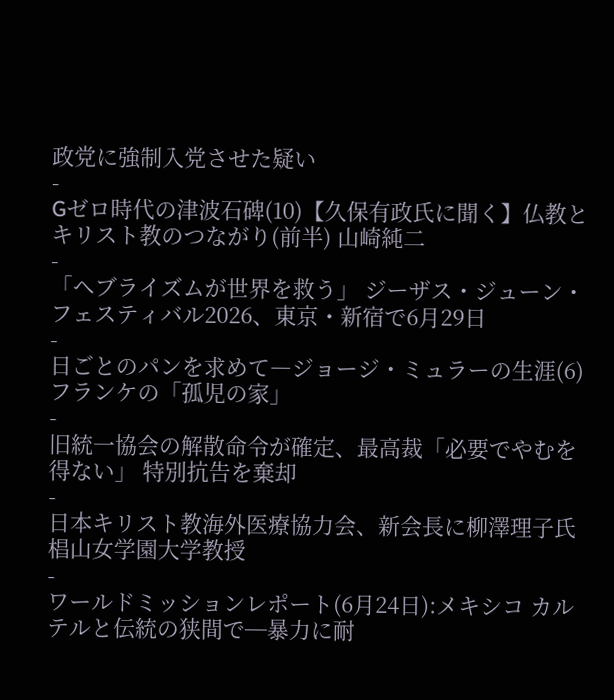政党に強制入党させた疑い
-
Gゼロ時代の津波石碑(10)【久保有政氏に聞く】仏教とキリスト教のつながり(前半) 山崎純二
-
「ヘブライズムが世界を救う」 ジーザス・ジューン・フェスティバル2026、東京・新宿で6月29日
-
日ごとのパンを求めて―ジョージ・ミュラーの生涯(6)フランケの「孤児の家」
-
旧統一協会の解散命令が確定、最高裁「必要でやむを得ない」 特別抗告を棄却
-
日本キリスト教海外医療協力会、新会長に柳澤理子氏 椙山女学園大学教授
-
ワールドミッションレポート(6月24日):メキシコ カルテルと伝統の狭間で─暴力に耐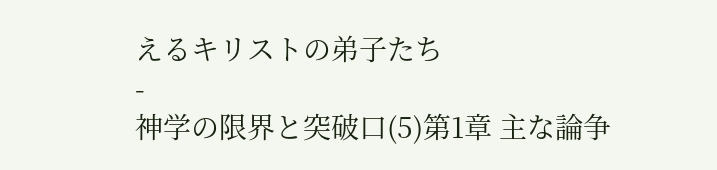えるキリストの弟子たち
-
神学の限界と突破口(5)第1章 主な論争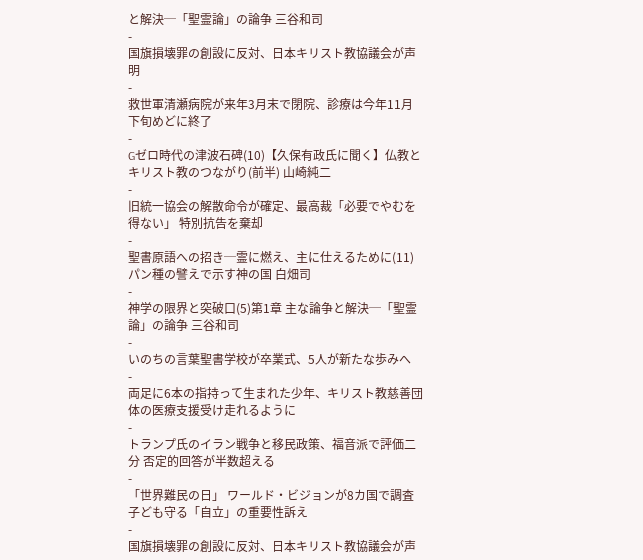と解決─「聖霊論」の論争 三谷和司
-
国旗損壊罪の創設に反対、日本キリスト教協議会が声明
-
救世軍清瀬病院が来年3月末で閉院、診療は今年11月下旬めどに終了
-
Gゼロ時代の津波石碑(10)【久保有政氏に聞く】仏教とキリスト教のつながり(前半) 山崎純二
-
旧統一協会の解散命令が確定、最高裁「必要でやむを得ない」 特別抗告を棄却
-
聖書原語への招き─霊に燃え、主に仕えるために(11)パン種の譬えで示す神の国 白畑司
-
神学の限界と突破口(5)第1章 主な論争と解決─「聖霊論」の論争 三谷和司
-
いのちの言葉聖書学校が卒業式、5人が新たな歩みへ
-
両足に6本の指持って生まれた少年、キリスト教慈善団体の医療支援受け走れるように
-
トランプ氏のイラン戦争と移民政策、福音派で評価二分 否定的回答が半数超える
-
「世界難民の日」 ワールド・ビジョンが8カ国で調査 子ども守る「自立」の重要性訴え
-
国旗損壊罪の創設に反対、日本キリスト教協議会が声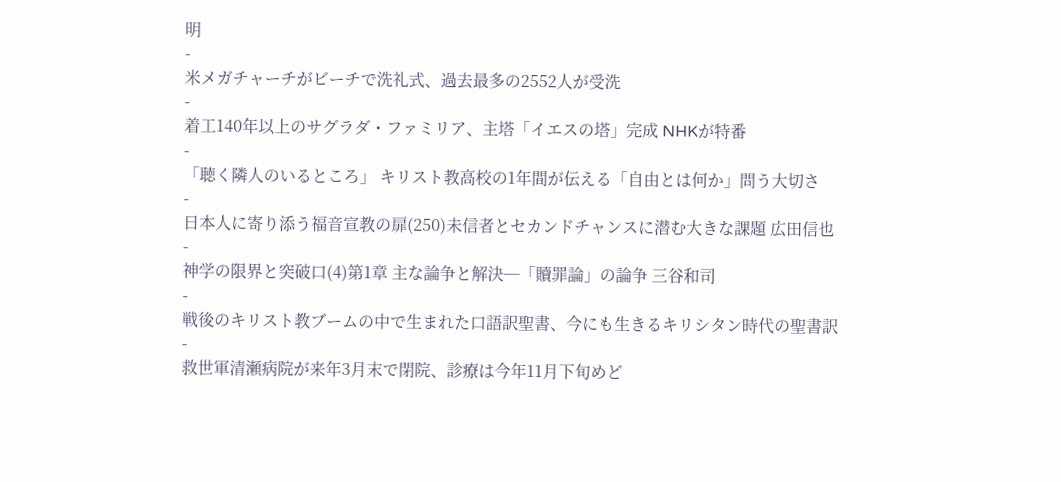明
-
米メガチャーチがビーチで洗礼式、過去最多の2552人が受洗
-
着工140年以上のサグラダ・ファミリア、主塔「イエスの塔」完成 NHKが特番
-
「聴く隣人のいるところ」 キリスト教高校の1年間が伝える「自由とは何か」問う大切さ
-
日本人に寄り添う福音宣教の扉(250)未信者とセカンドチャンスに潜む大きな課題 広田信也
-
神学の限界と突破口(4)第1章 主な論争と解決─「贖罪論」の論争 三谷和司
-
戦後のキリスト教ブームの中で生まれた口語訳聖書、今にも生きるキリシタン時代の聖書訳
-
救世軍清瀬病院が来年3月末で閉院、診療は今年11月下旬めど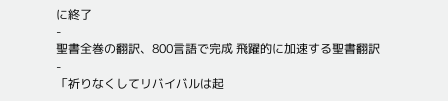に終了
-
聖書全巻の翻訳、800言語で完成 飛躍的に加速する聖書翻訳
-
「祈りなくしてリバイバルは起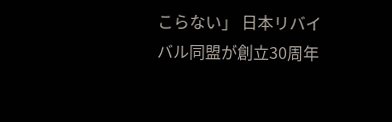こらない」 日本リバイバル同盟が創立30周年